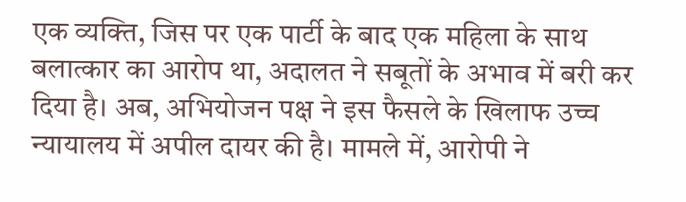एक व्यक्ति, जिस पर एक पार्टी के बाद एक महिला के साथ बलात्कार का आरोप था, अदालत ने सबूतों के अभाव में बरी कर दिया है। अब, अभियोजन पक्ष ने इस फैसले के खिलाफ उच्च न्यायालय में अपील दायर की है। मामले में, आरोपी ने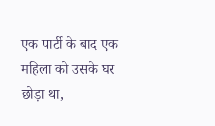एक पार्टी के बाद एक महिला को उसके घर छोड़ा था,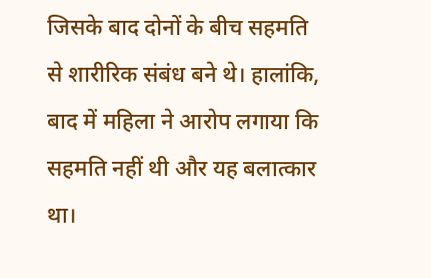जिसके बाद दोनों के बीच सहमति से शारीरिक संबंध बने थे। हालांकि, बाद में महिला ने आरोप लगाया कि सहमति नहीं थी और यह बलात्कार था।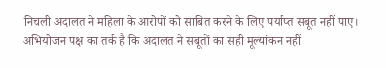निचली अदालत ने महिला के आरोपों को साबित करने के लिए पर्याप्त सबूत नहीं पाए। अभियोजन पक्ष का तर्क है कि अदालत ने सबूतों का सही मूल्यांकन नहीं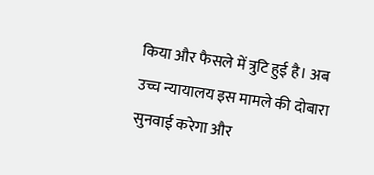किया और फैसले में त्रुटि हुई है। अब उच्च न्यायालय इस मामले की दोबारा सुनवाई करेगा और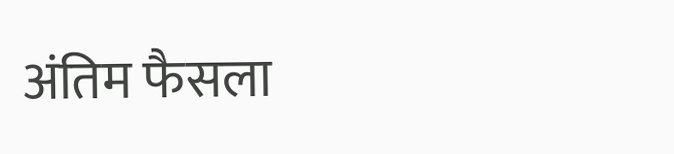अंतिम फैसला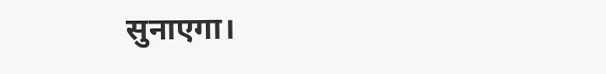सुनाएगा।